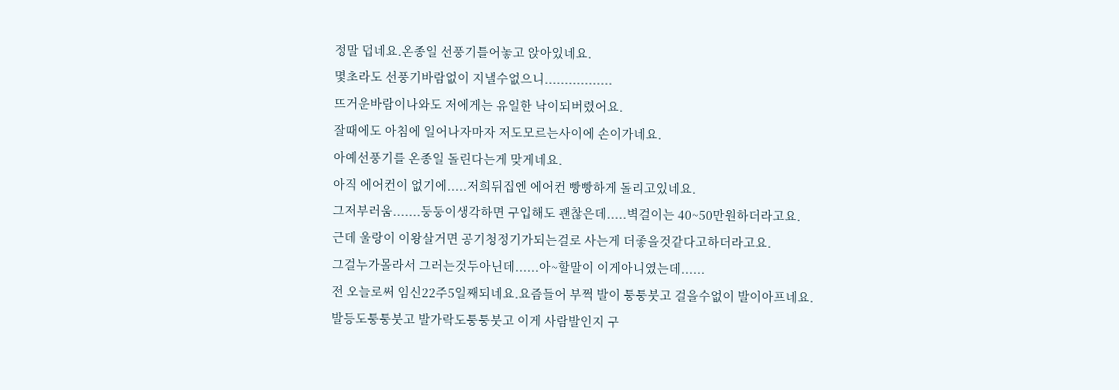정말 덥네요.온종일 선풍기틀어놓고 앉아있네요.
몇초라도 선풍기바람없이 지낼수없으니.................
뜨거운바람이나와도 저에게는 유일한 낙이되버렸어요.
잘때에도 아침에 일어나자마자 저도모르는사이에 손이가네요.
아예선풍기를 온종일 돌린다는게 맞게네요.
아직 에어컨이 없기에.....저희뒤집엔 에어컨 빵빵하게 돌리고있네요.
그저부러움.......둥둥이생각하면 구입해도 괜찮은데.....벽걸이는 40~50만원하더라고요.
근데 울랑이 이왕살거면 공기청정기가되는걸로 사는게 더좋을것같다고하더라고요.
그걸누가몰라서 그러는것두아닌데......아~할말이 이게아니였는데......
전 오늘로써 임신22주5일째되네요.요즘들어 부쩍 발이 퉁퉁붓고 걸을수없이 발이아프네요.
발등도퉁퉁붓고 발가락도퉁퉁붓고 이게 사람발인지 구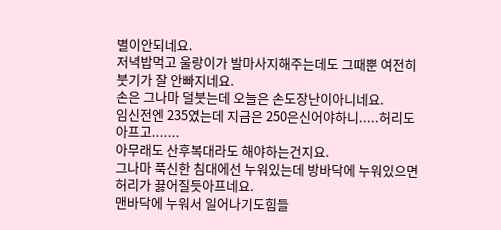별이안되네요.
저녁밥먹고 울랑이가 발마사지해주는데도 그때뿐 여전히 붓기가 잘 안빠지네요.
손은 그나마 덜붓는데 오늘은 손도장난이아니네요.
임신전엔 235였는데 지금은 250은신어야하니.....허리도 아프고.......
아무래도 산후복대라도 해야하는건지요.
그나마 푹신한 침대에선 누워있는데 방바닥에 누워있으면 허리가 끓어질듯아프네요.
맨바닥에 누워서 일어나기도힘들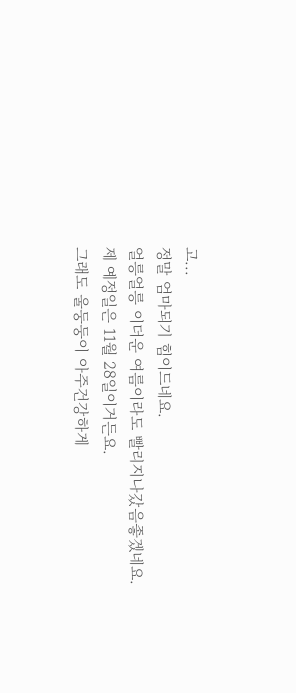고...
정말 엄마되기 힘이드네요.
얼릉얼릉 이더운 여름이라도 빨리지나갔음좋겠네요.
제 예정일은 11월 28일이거든요.
그래도 울둥둥이 아주건강하게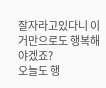잘자라고있다니 이거만으로도 행복해야겠죠?
오늘도 행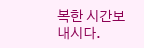복한 시간보내시다.